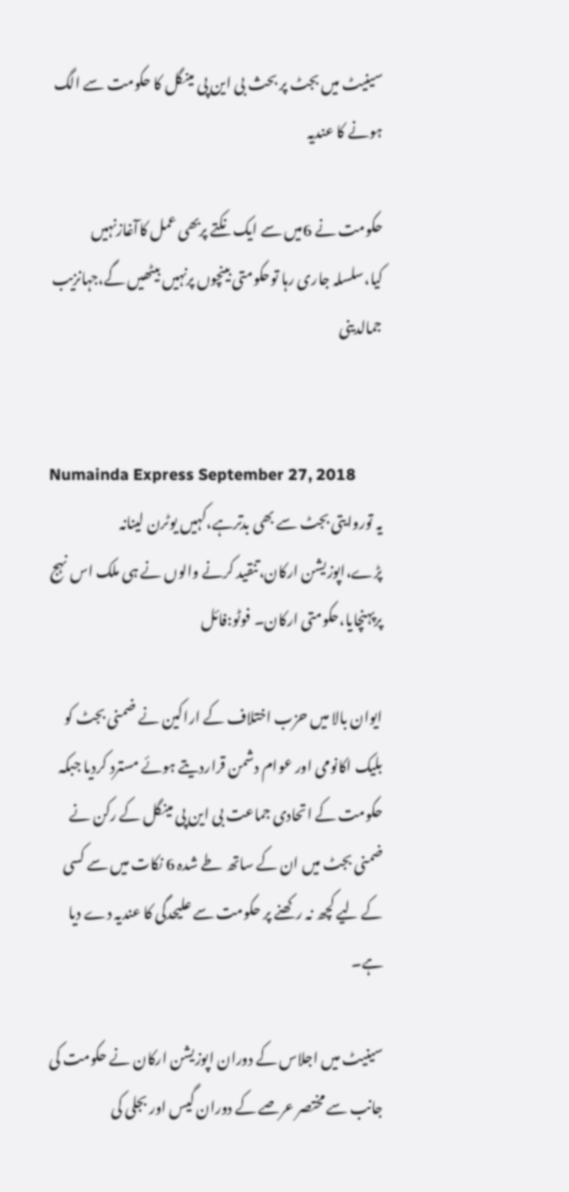سینیٹ میں بجٹ پر بحث بی این پی مینگل کا حکومت سے الگ ہونے کا عندیہ

حکومت نے 6میں سے ایک نکتے پربھی عمل کاآغازنہیں کیا،سلسلہ جاری رہا توحکومتی بینچوں پرنہیں بیٹھیں گے،جہانزیب جمالدینی


Numainda Express September 27, 2018
یہ توروایتی بجٹ سے بھی بدترہے،کہیں یوٹرن لینانہ پڑے،اپوزیشن ارکان،تنقید کرنے والوں نے ہی ملک اس نہج پرپہنچایا،حکومتی ارکان۔ فوٹو:فائل

ایوان بالا میں حزب اختلاف کے اراکین نے ضمنی بجٹ کو بلیک اکانومی اور عوام دشمن قراردیتے ہوئے مسترد کردیا جبکہ حکومت کے اتحادی جماعت بی این پی مینگل کے رکن نے ضمنی بجٹ میں ان کے ساتھ طے شدہ 6 نکات میں سے کسی کے لیے کچھ نہ رکھنے پر حکومت سے علیحدگی کا عندیہ دے دیا ہے۔

سینیٹ میں اجلاس کے دوران اپوزیشن ارکان نے حکومت کی جانب سے مختصر عرصے کے دوران گیس اور بجلی کی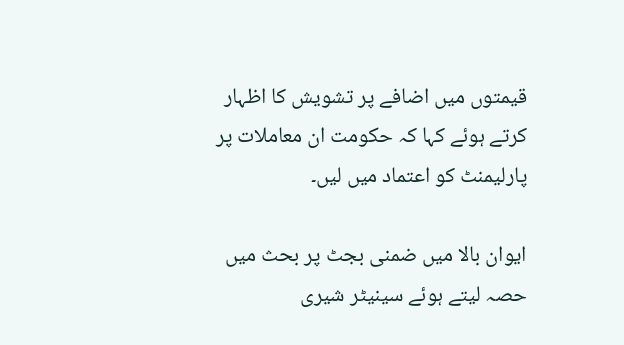قیمتوں میں اضافے پر تشویش کا اظہار کرتے ہوئے کہا کہ حکومت ان معاملات پر پارلیمنٹ کو اعتماد میں لیں۔

ایوان بالا میں ضمنی بجٹ پر بحث میں حصہ لیتے ہوئے سینیٹر شیری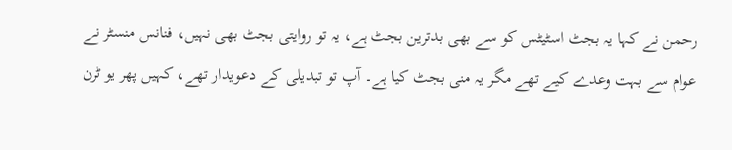رحمن نے کہا یہ بجٹ اسٹیٹس کو سے بھی بدترین بجٹ ہے، یہ تو روایتی بجٹ بھی نہیں، فنانس منسٹر نے عوام سے بہت وعدے کیے تھے مگر یہ منی بجٹ کیا ہے۔ آپ تو تبدیلی کے دعویدار تھے، کہیں پھر یو ٹرن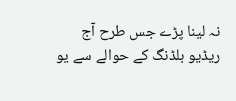نہ لینا پڑے جس طرح آج ریڈیو بلڈنگ کے حوالے سے یو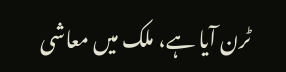ٹرن آیا ہے، ملک میں معاشی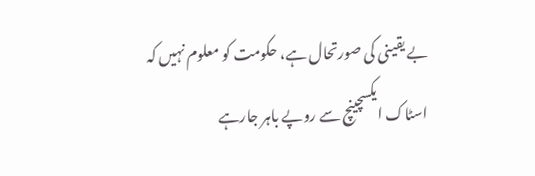بے یقینی کی صورتحال ہے، حکومت کو معلوم نہیں کہ اسٹاک ایکسچینچ سے روپے باہر جارہے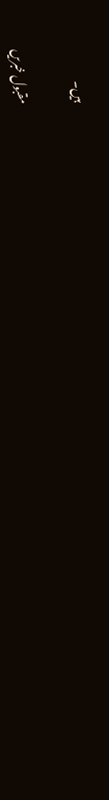ہیں۔

مقبول خبریں